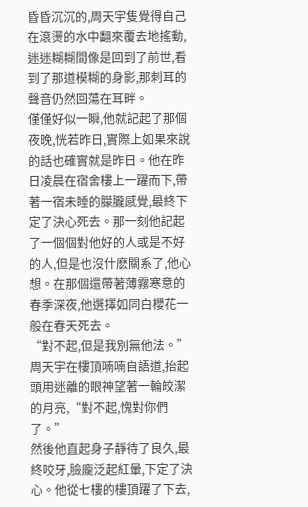昏昏沉沉的,周天宇隻覺得自己在滾燙的水中翻來覆去地搖動,迷迷糊糊間像是回到了前世,看到了那道模糊的身影,那刺耳的聲音仍然回蕩在耳畔。
僅僅好似一瞬,他就記起了那個夜晚,恍若昨日,實際上如果來說的話也確實就是昨日。他在昨日凌晨在宿舍樓上一躍而下,帶著一宿未睡的朦朧感覺,最終下定了決心死去。那一刻他記起了一個個對他好的人或是不好的人,但是也沒什麽關系了,他心想。在那個還帶著薄霧寒意的春季深夜,他選擇如同白櫻花一般在春天死去。
“對不起,但是我別無他法。”周天宇在樓頂喃喃自語道,抬起頭用迷離的眼神望著一輪皎潔的月亮,“對不起,愧對你們了。”
然後他直起身子靜待了良久,最終咬牙,臉龐泛起紅暈,下定了決心。他從七樓的樓頂躍了下去,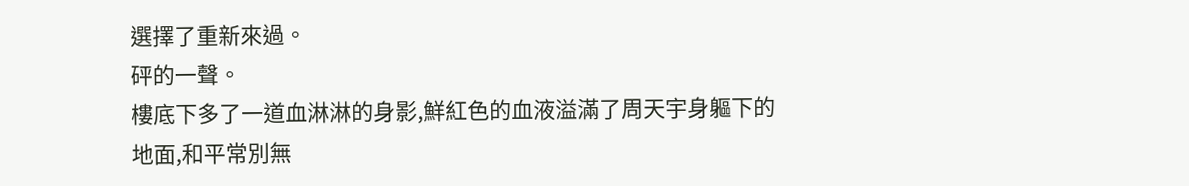選擇了重新來過。
砰的一聲。
樓底下多了一道血淋淋的身影,鮮紅色的血液溢滿了周天宇身軀下的地面,和平常別無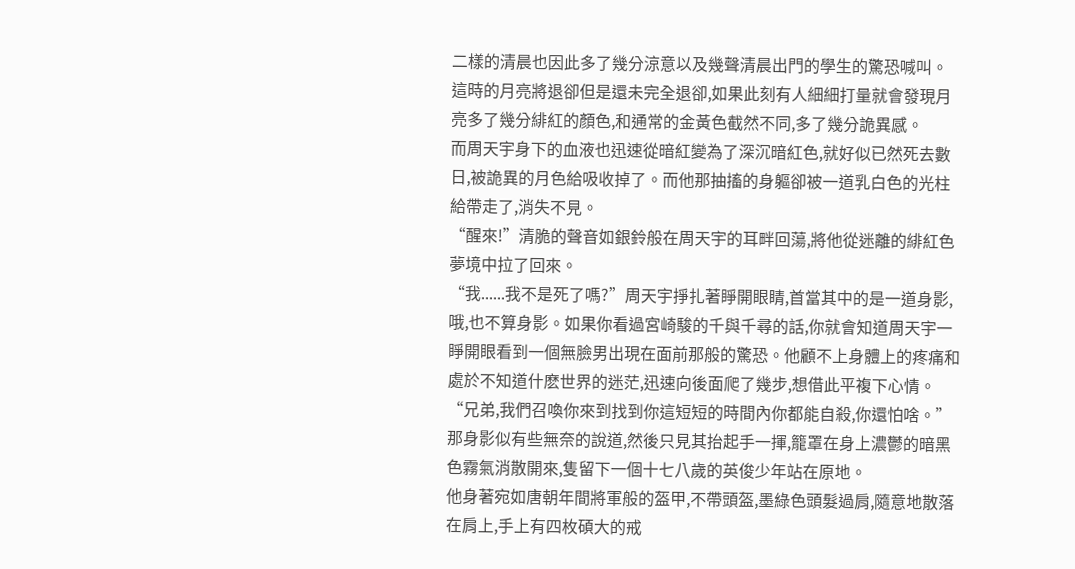二樣的清晨也因此多了幾分涼意以及幾聲清晨出門的學生的驚恐喊叫。
這時的月亮將退卻但是還未完全退卻,如果此刻有人細細打量就會發現月亮多了幾分緋紅的顏色,和通常的金黃色截然不同,多了幾分詭異感。
而周天宇身下的血液也迅速從暗紅變為了深沉暗紅色,就好似已然死去數日,被詭異的月色給吸收掉了。而他那抽搐的身軀卻被一道乳白色的光柱給帶走了,消失不見。
“醒來!”清脆的聲音如銀鈴般在周天宇的耳畔回蕩,將他從迷離的緋紅色夢境中拉了回來。
“我......我不是死了嗎?”周天宇掙扎著睜開眼睛,首當其中的是一道身影,哦,也不算身影。如果你看過宮崎駿的千與千尋的話,你就會知道周天宇一睜開眼看到一個無臉男出現在面前那般的驚恐。他顧不上身體上的疼痛和處於不知道什麽世界的迷茫,迅速向後面爬了幾步,想借此平複下心情。
“兄弟,我們召喚你來到找到你這短短的時間內你都能自殺,你還怕啥。”那身影似有些無奈的說道,然後只見其抬起手一揮,籠罩在身上濃鬱的暗黑色霧氣消散開來,隻留下一個十七八歲的英俊少年站在原地。
他身著宛如唐朝年間將軍般的盔甲,不帶頭盔,墨綠色頭髮過肩,隨意地散落在肩上,手上有四枚碩大的戒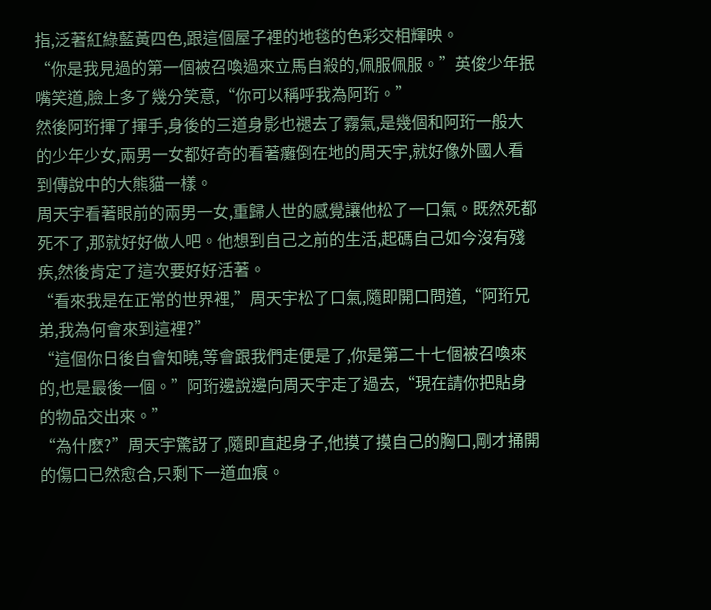指,泛著紅綠藍黃四色,跟這個屋子裡的地毯的色彩交相輝映。
“你是我見過的第一個被召喚過來立馬自殺的,佩服佩服。”英俊少年抿嘴笑道,臉上多了幾分笑意,“你可以稱呼我為阿珩。”
然後阿珩揮了揮手,身後的三道身影也褪去了霧氣,是幾個和阿珩一般大的少年少女,兩男一女都好奇的看著癱倒在地的周天宇,就好像外國人看到傳說中的大熊貓一樣。
周天宇看著眼前的兩男一女,重歸人世的感覺讓他松了一口氣。既然死都死不了,那就好好做人吧。他想到自己之前的生活,起碼自己如今沒有殘疾,然後肯定了這次要好好活著。
“看來我是在正常的世界裡,”周天宇松了口氣,隨即開口問道,“阿珩兄弟,我為何會來到這裡?”
“這個你日後自會知曉,等會跟我們走便是了,你是第二十七個被召喚來的,也是最後一個。”阿珩邊說邊向周天宇走了過去,“現在請你把貼身的物品交出來。”
“為什麽?”周天宇驚訝了,隨即直起身子,他摸了摸自己的胸口,剛才捅開的傷口已然愈合,只剩下一道血痕。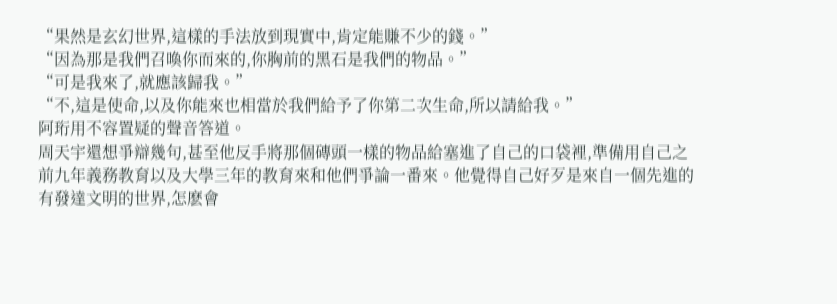“果然是玄幻世界,這樣的手法放到現實中,肯定能賺不少的錢。”
“因為那是我們召喚你而來的,你胸前的黑石是我們的物品。”
“可是我來了,就應該歸我。”
“不,這是使命,以及你能來也相當於我們給予了你第二次生命,所以請給我。”
阿珩用不容置疑的聲音答道。
周天宇還想爭辯幾句,甚至他反手將那個磚頭一樣的物品給塞進了自己的口袋裡,準備用自己之前九年義務教育以及大學三年的教育來和他們爭論一番來。他覺得自己好歹是來自一個先進的有發達文明的世界,怎麽會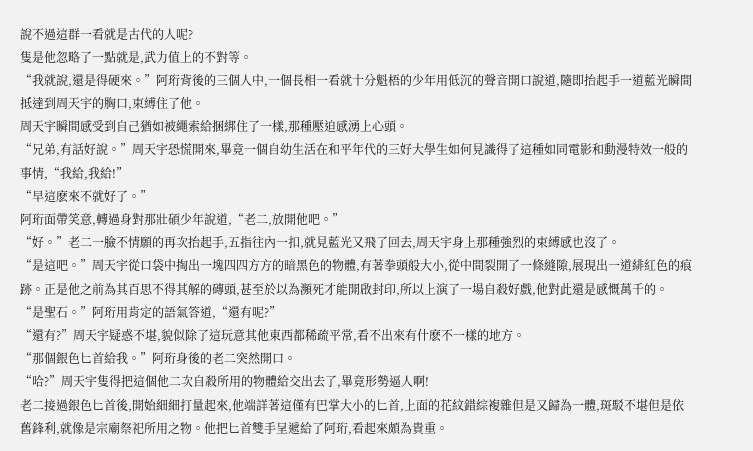說不過這群一看就是古代的人呢?
隻是他忽略了一點就是,武力值上的不對等。
“我就說,還是得硬來。”阿珩背後的三個人中,一個長相一看就十分魁梧的少年用低沉的聲音開口說道,隨即抬起手一道藍光瞬間抵達到周天宇的胸口,束縛住了他。
周天宇瞬間感受到自己猶如被繩索給捆綁住了一樣,那種壓迫感湧上心頭。
“兄弟,有話好說。”周天宇恐慌開來,畢竟一個自幼生活在和平年代的三好大學生如何見識得了這種如同電影和動漫特效一般的事情,“我給,我給!”
“早這麽來不就好了。”
阿珩面帶笑意,轉過身對那壯碩少年說道,“老二,放開他吧。”
“好。”老二一臉不情願的再次抬起手,五指往內一扣,就見藍光又飛了回去,周天宇身上那種強烈的束縛感也沒了。
“是這吧。”周天宇從口袋中掏出一塊四四方方的暗黑色的物體,有著拳頭般大小,從中間裂開了一條縫隙,展現出一道緋紅色的痕跡。正是他之前為其百思不得其解的磚頭,甚至於以為瀕死才能開啟封印,所以上演了一場自殺好戲,他對此還是感慨萬千的。
“是聖石。”阿珩用肯定的語氣答道,“還有呢?”
“還有?”周天宇疑惑不堪,貌似除了這玩意其他東西都稀疏平常,看不出來有什麽不一樣的地方。
“那個銀色匕首給我。”阿珩身後的老二突然開口。
“哈?”周天宇隻得把這個他二次自殺所用的物體給交出去了,畢竟形勢逼人啊!
老二接過銀色匕首後,開始細細打量起來,他端詳著這僅有巴掌大小的匕首,上面的花紋錯綜複雜但是又歸為一體,斑駁不堪但是依舊鋒利,就像是宗廟祭祀所用之物。他把匕首雙手呈遞給了阿珩,看起來頗為貴重。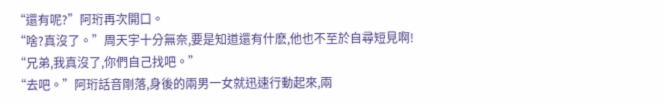“還有呢?”阿珩再次開口。
“啥?真沒了。”周天宇十分無奈,要是知道還有什麽,他也不至於自尋短見啊!
“兄弟,我真沒了,你們自己找吧。”
“去吧。”阿珩話音剛落,身後的兩男一女就迅速行動起來,兩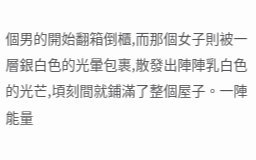個男的開始翻箱倒櫃,而那個女子則被一層銀白色的光暈包裹,散發出陣陣乳白色的光芒,頃刻間就鋪滿了整個屋子。一陣能量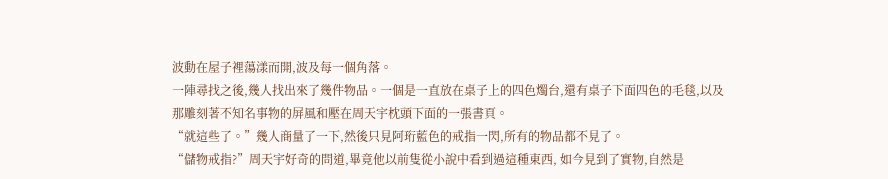波動在屋子裡蕩漾而開,波及每一個角落。
一陣尋找之後,幾人找出來了幾件物品。一個是一直放在桌子上的四色燭台,還有桌子下面四色的毛毯,以及那雕刻著不知名事物的屏風和壓在周天宇枕頭下面的一張書頁。
“就這些了。”幾人商量了一下,然後只見阿珩藍色的戒指一閃,所有的物品都不見了。
“儲物戒指?”周天宇好奇的問道,畢竟他以前隻從小說中看到過這種東西, 如今見到了實物,自然是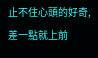止不住心頭的好奇,差一點就上前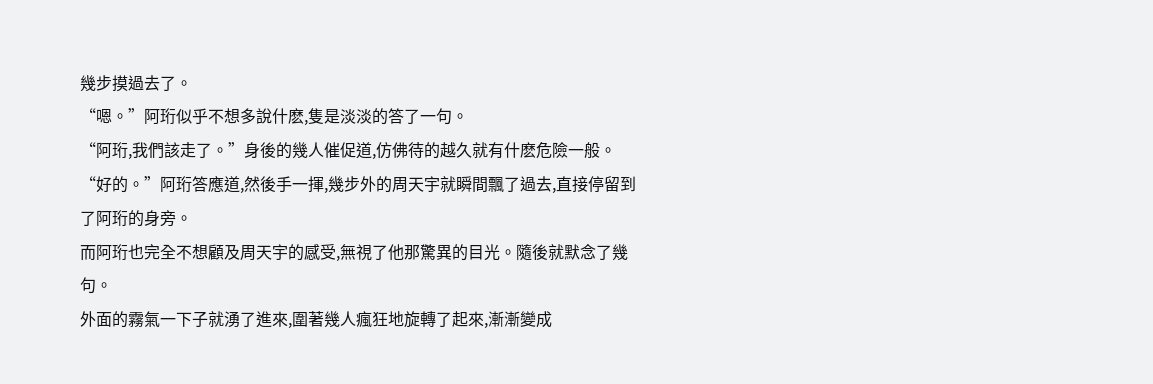幾步摸過去了。
“嗯。”阿珩似乎不想多說什麽,隻是淡淡的答了一句。
“阿珩,我們該走了。”身後的幾人催促道,仿佛待的越久就有什麽危險一般。
“好的。”阿珩答應道,然後手一揮,幾步外的周天宇就瞬間飄了過去,直接停留到了阿珩的身旁。
而阿珩也完全不想顧及周天宇的感受,無視了他那驚異的目光。隨後就默念了幾句。
外面的霧氣一下子就湧了進來,圍著幾人瘋狂地旋轉了起來,漸漸變成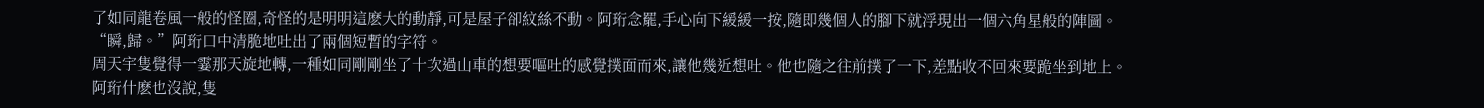了如同龍卷風一般的怪圈,奇怪的是明明這麽大的動靜,可是屋子卻紋絲不動。阿珩念罷,手心向下緩緩一按,隨即幾個人的腳下就浮現出一個六角星般的陣圖。
“瞬,歸。”阿珩口中清脆地吐出了兩個短暫的字符。
周天宇隻覺得一霎那天旋地轉,一種如同剛剛坐了十次過山車的想要嘔吐的感覺撲面而來,讓他幾近想吐。他也隨之往前撲了一下,差點收不回來要跪坐到地上。
阿珩什麽也沒說,隻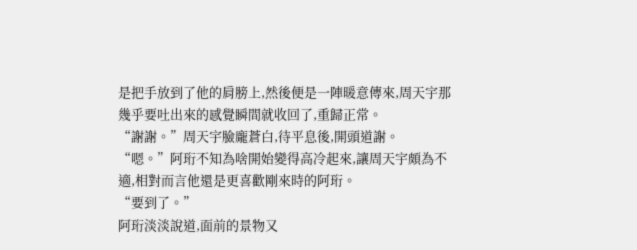是把手放到了他的肩膀上,然後便是一陣暖意傳來,周天宇那幾乎要吐出來的感覺瞬間就收回了,重歸正常。
“謝謝。”周天宇臉龐蒼白,待平息後,開頭道謝。
“嗯。”阿珩不知為啥開始變得高冷起來,讓周天宇頗為不適,相對而言他還是更喜歡剛來時的阿珩。
“要到了。”
阿珩淡淡說道,面前的景物又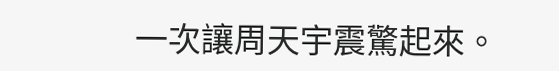一次讓周天宇震驚起來。